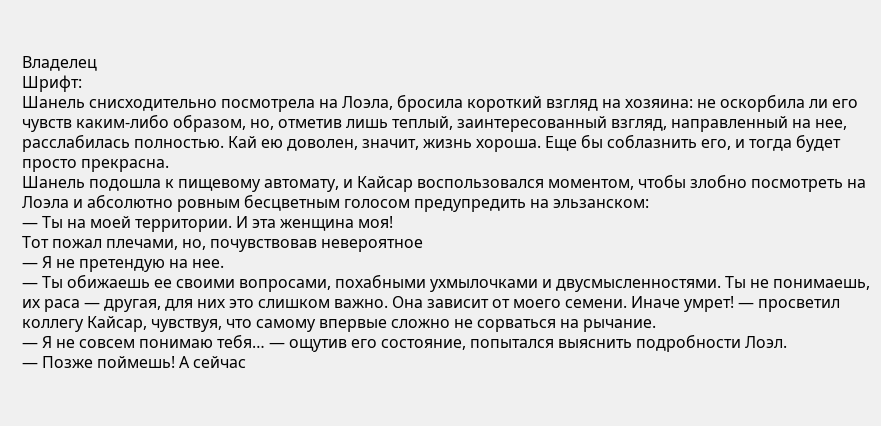Владелец
Шрифт:
Шанель снисходительно посмотрела на Лоэла, бросила короткий взгляд на хозяина: не оскорбила ли его чувств каким-либо образом, но, отметив лишь теплый, заинтересованный взгляд, направленный на нее, расслабилась полностью. Кай ею доволен, значит, жизнь хороша. Еще бы соблазнить его, и тогда будет просто прекрасна.
Шанель подошла к пищевому автомату, и Кайсар воспользовался моментом, чтобы злобно посмотреть на Лоэла и абсолютно ровным бесцветным голосом предупредить на эльзанском:
— Ты на моей территории. И эта женщина моя!
Тот пожал плечами, но, почувствовав невероятное
— Я не претендую на нее.
— Ты обижаешь ее своими вопросами, похабными ухмылочками и двусмысленностями. Ты не понимаешь, их раса — другая, для них это слишком важно. Она зависит от моего семени. Иначе умрет! — просветил коллегу Кайсар, чувствуя, что самому впервые сложно не сорваться на рычание.
— Я не совсем понимаю тебя… — ощутив его состояние, попытался выяснить подробности Лоэл.
— Позже поймешь! А сейчас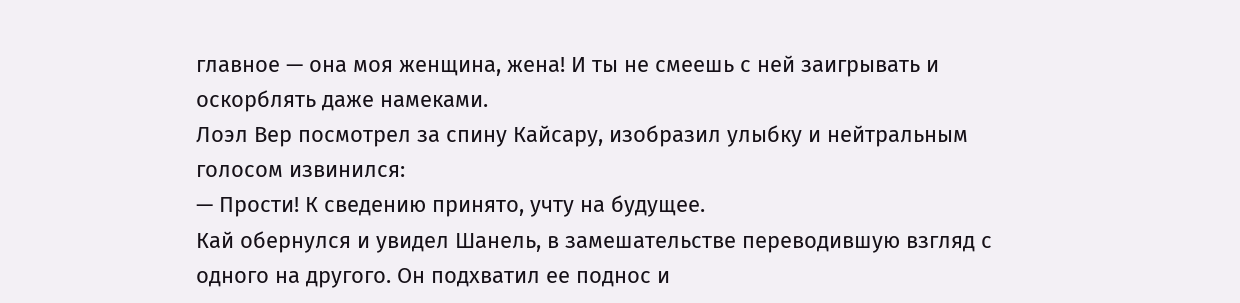главное — она моя женщина, жена! И ты не смеешь с ней заигрывать и оскорблять даже намеками.
Лоэл Вер посмотрел за спину Кайсару, изобразил улыбку и нейтральным голосом извинился:
— Прости! К сведению принято, учту на будущее.
Кай обернулся и увидел Шанель, в замешательстве переводившую взгляд с одного на другого. Он подхватил ее поднос и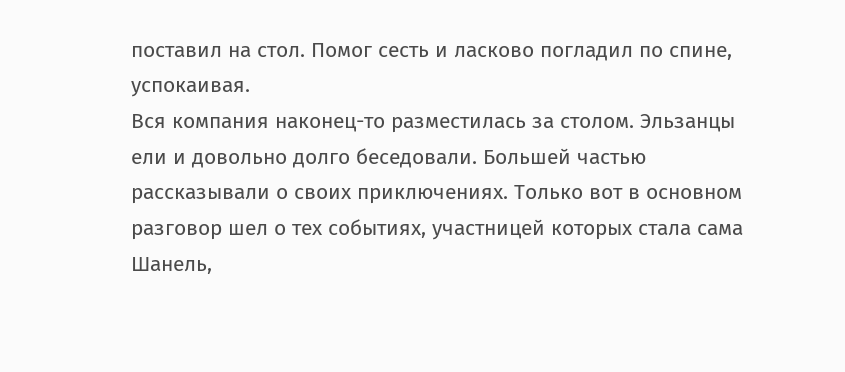поставил на стол. Помог сесть и ласково погладил по спине, успокаивая.
Вся компания наконец-то разместилась за столом. Эльзанцы ели и довольно долго беседовали. Большей частью рассказывали о своих приключениях. Только вот в основном разговор шел о тех событиях, участницей которых стала сама Шанель,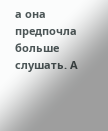а она предпочла больше слушать. А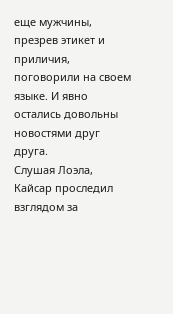еще мужчины, презрев этикет и приличия, поговорили на своем языке. И явно остались довольны новостями друг друга.
Слушая Лоэла, Кайсар проследил взглядом за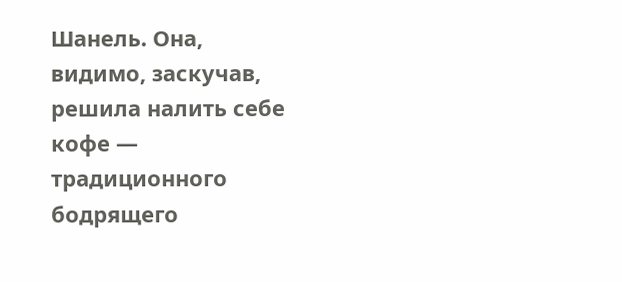Шанель. Она, видимо, заскучав, решила налить себе кофе — традиционного бодрящего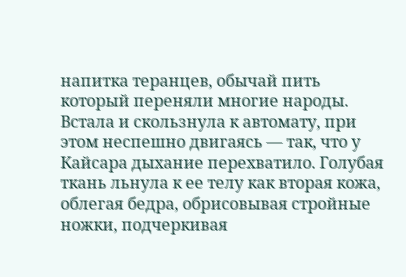напитка теранцев, обычай пить который переняли многие народы. Встала и скользнула к автомату, при этом неспешно двигаясь — так, что у Кайсара дыхание перехватило. Голубая ткань льнула к ее телу как вторая кожа, облегая бедра, обрисовывая стройные ножки, подчеркивая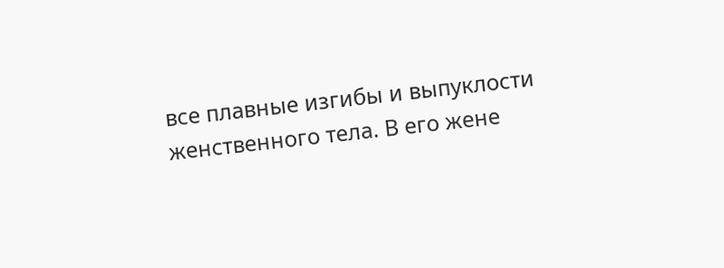все плавные изгибы и выпуклости женственного тела. В его жене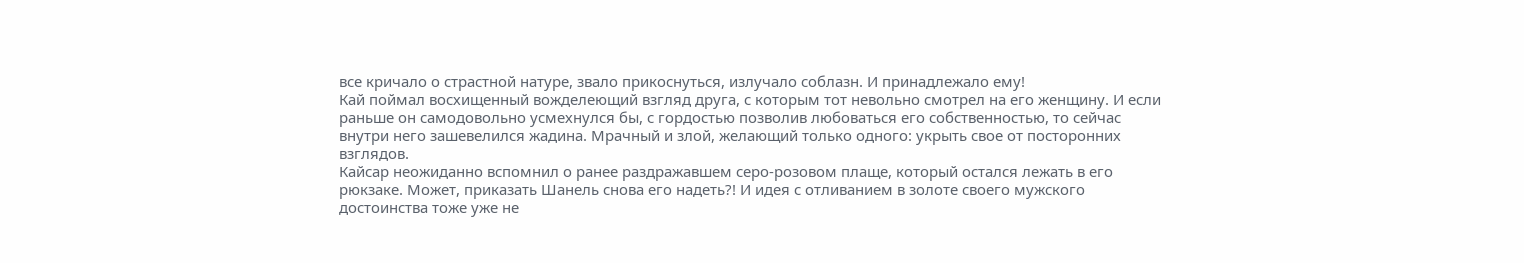все кричало о страстной натуре, звало прикоснуться, излучало соблазн. И принадлежало ему!
Кай поймал восхищенный вожделеющий взгляд друга, с которым тот невольно смотрел на его женщину. И если раньше он самодовольно усмехнулся бы, с гордостью позволив любоваться его собственностью, то сейчас внутри него зашевелился жадина. Мрачный и злой, желающий только одного: укрыть свое от посторонних взглядов.
Кайсар неожиданно вспомнил о ранее раздражавшем серо-розовом плаще, который остался лежать в его рюкзаке. Может, приказать Шанель снова его надеть?! И идея с отливанием в золоте своего мужского достоинства тоже уже не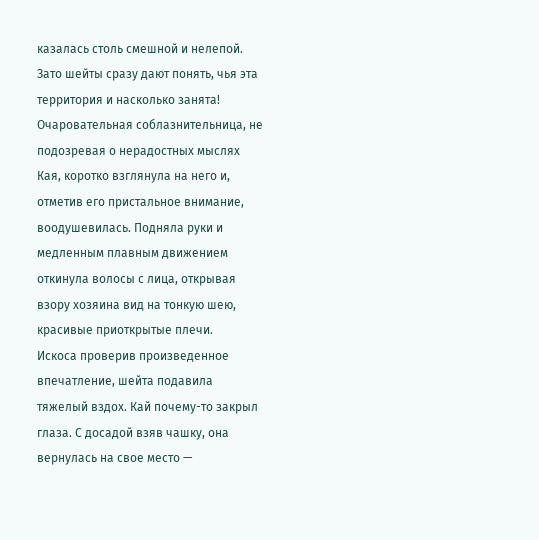казалась столь смешной и нелепой. Зато шейты сразу дают понять, чья эта территория и насколько занята!
Очаровательная соблазнительница, не подозревая о нерадостных мыслях Кая, коротко взглянула на него и, отметив его пристальное внимание, воодушевилась. Подняла руки и медленным плавным движением откинула волосы с лица, открывая взору хозяина вид на тонкую шею, красивые приоткрытые плечи.
Искоса проверив произведенное впечатление, шейта подавила тяжелый вздох. Кай почему-то закрыл глаза. С досадой взяв чашку, она вернулась на свое место —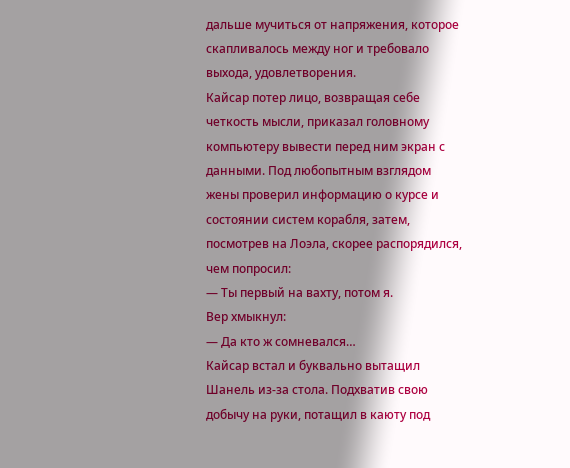дальше мучиться от напряжения, которое скапливалось между ног и требовало выхода, удовлетворения.
Кайсар потер лицо, возвращая себе четкость мысли, приказал головному компьютеру вывести перед ним экран с данными. Под любопытным взглядом жены проверил информацию о курсе и состоянии систем корабля, затем, посмотрев на Лоэла, скорее распорядился, чем попросил:
— Ты первый на вахту, потом я.
Вер хмыкнул:
— Да кто ж сомневался…
Кайсар встал и буквально вытащил Шанель из-за стола. Подхватив свою добычу на руки, потащил в каюту под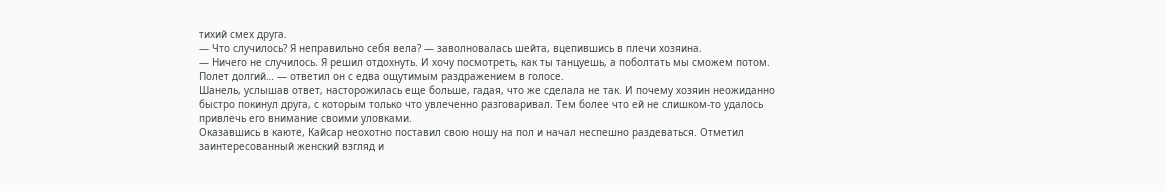тихий смех друга.
— Что случилось? Я неправильно себя вела? — заволновалась шейта, вцепившись в плечи хозяина.
— Ничего не случилось. Я решил отдохнуть. И хочу посмотреть, как ты танцуешь, а поболтать мы сможем потом. Полет долгий… — ответил он с едва ощутимым раздражением в голосе.
Шанель, услышав ответ, насторожилась еще больше, гадая, что же сделала не так. И почему хозяин неожиданно быстро покинул друга, с которым только что увлеченно разговаривал. Тем более что ей не слишком-то удалось привлечь его внимание своими уловками.
Оказавшись в каюте, Кайсар неохотно поставил свою ношу на пол и начал неспешно раздеваться. Отметил заинтересованный женский взгляд и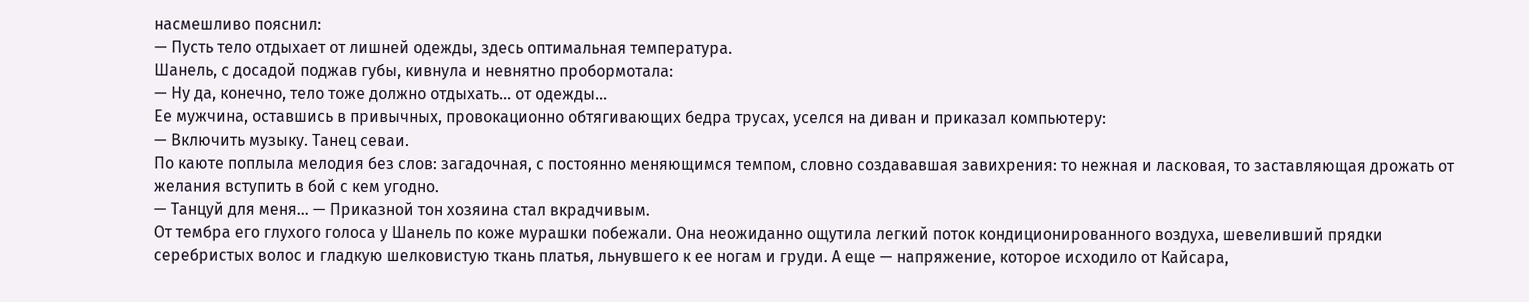насмешливо пояснил:
— Пусть тело отдыхает от лишней одежды, здесь оптимальная температура.
Шанель, с досадой поджав губы, кивнула и невнятно пробормотала:
— Ну да, конечно, тело тоже должно отдыхать… от одежды…
Ее мужчина, оставшись в привычных, провокационно обтягивающих бедра трусах, уселся на диван и приказал компьютеру:
— Включить музыку. Танец севаи.
По каюте поплыла мелодия без слов: загадочная, с постоянно меняющимся темпом, словно создававшая завихрения: то нежная и ласковая, то заставляющая дрожать от желания вступить в бой с кем угодно.
— Танцуй для меня… — Приказной тон хозяина стал вкрадчивым.
От тембра его глухого голоса у Шанель по коже мурашки побежали. Она неожиданно ощутила легкий поток кондиционированного воздуха, шевеливший прядки серебристых волос и гладкую шелковистую ткань платья, льнувшего к ее ногам и груди. А еще — напряжение, которое исходило от Кайсара,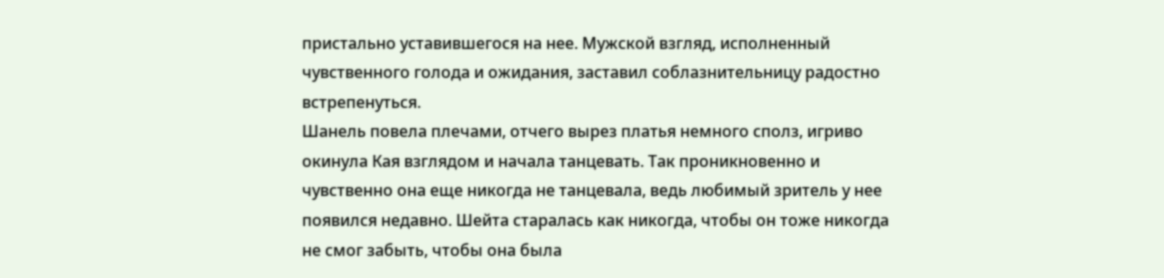пристально уставившегося на нее. Мужской взгляд, исполненный чувственного голода и ожидания, заставил соблазнительницу радостно встрепенуться.
Шанель повела плечами, отчего вырез платья немного сполз, игриво окинула Кая взглядом и начала танцевать. Так проникновенно и чувственно она еще никогда не танцевала, ведь любимый зритель у нее появился недавно. Шейта старалась как никогда, чтобы он тоже никогда не смог забыть, чтобы она была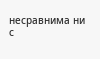несравнима ни с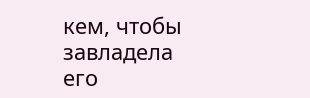кем, чтобы завладела его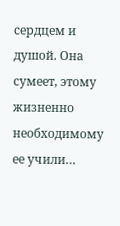сердцем и душой. Она сумеет, этому жизненно необходимому ее учили…